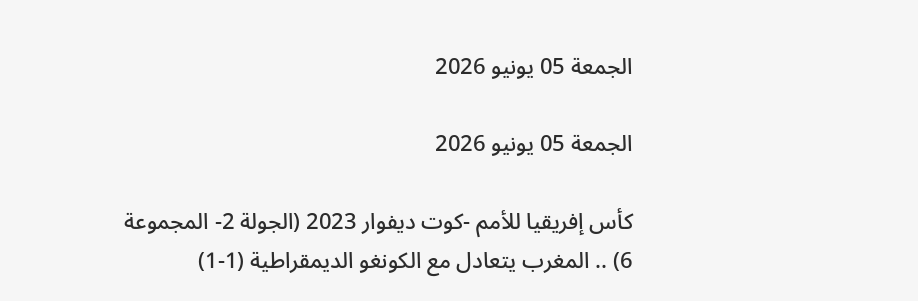الجمعة 05 يونيو 2026

الجمعة 05 يونيو 2026

كأس إفريقيا للأمم -كوت ديفوار 2023 (الجولة 2- المجموعة 6) .. المغرب يتعادل مع الكونغو الديمقراطية (1-1)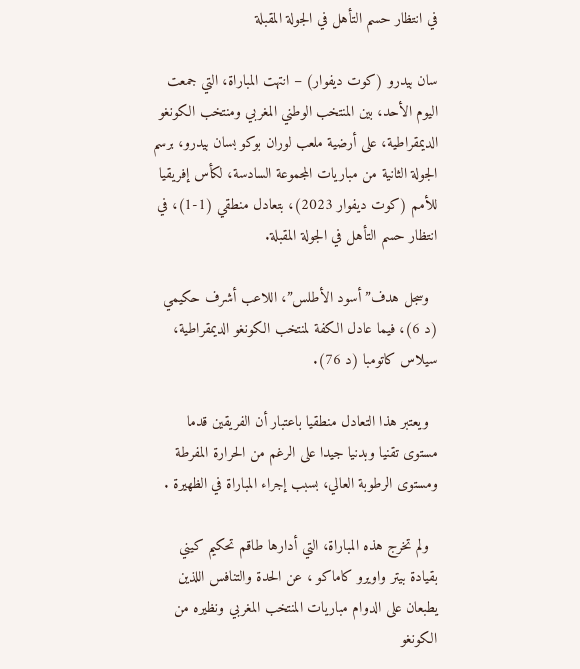في انتظار حسم التأهل في الجولة المقبلة

سان بيدرو (كوت ديفوار) – انتهت المباراة، التي جمعت اليوم الأحد، بين المنتخب الوطني المغربي ومنتخب الكونغو الديمقراطية، على أرضية ملعب لوران بوكو بسان بيدرو، برسم الجولة الثانية من مباريات المجموعة السادسة، لكأس إفريقيا للأمم (كوت ديفوار 2023)، بتعادل منطقي (1-1)، في انتظار حسم التأهل في الجولة المقبلة.

  وسجل هدف”أسود الأطلس”، اللاعب أشرف حكيمي (د 6)، فيما عادل الكفة لمنتخب الكونغو الديمقراطية، سيلاس كاتومبا (د 76).

  ويعتبر هذا التعادل منطقيا باعتبار أن الفريقين قدما مستوى تقنيا وبدنيا جيدا على الرغم من الحرارة المفرطة ومستوى الرطوبة العالي، بسبب إجراء المباراة في الظهيرة .

  ولم تخرج هذه المباراة، التي أدارها طاقم تحكيم كيني بقيادة بيتر واويرو كاماكو ، عن الحدة والتنافس اللذين يطبعان على الدوام مباريات المنتخب المغربي ونظيره من الكونغو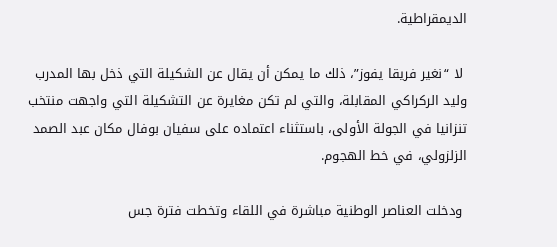الديمقراطية.

 لا “نغير فريقا يفوز”، ذلك ما يمكن أن يقال عن الشكيلة التي ذخل بها المدرب وليد الركراكي المقابلة، والتي لم تكن مغايرة عن التشكيلة التي واجهت منتخب تنزانيا في الجولة الأولى، باستثناء اعتماده على سفيان بوفال مكان عبد الصمد الزلزولي، في خط الهجوم.

 ودخلت العناصر الوطنية مباشرة في اللقاء وتخطت فترة جس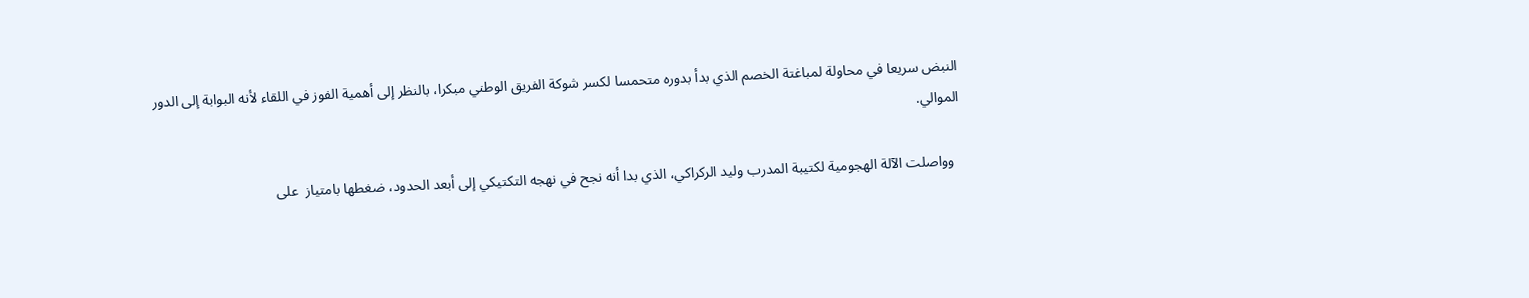النبض سريعا في محاولة لمباغتة الخصم الذي بدأ بدوره متحمسا لكسر شوكة الفريق الوطني مبكرا، بالنظر إلى أهمية الفوز في اللقاء لأنه البوابة إلى الدور الموالي.

  وواصلت الآلة الهجومية لكتيبة المدرب وليد الركراكي، الذي بدا أنه نجح في نهجه التكتيكي إلى أبعد الحدود، ضغطها بامتياز  على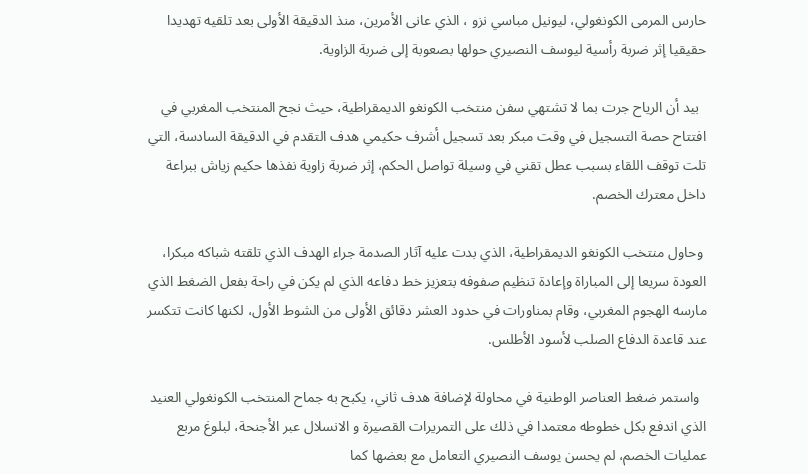حارس المرمى الكونغولي، ليونيل مباسي نزو ، الذي عانى الأمرين، منذ الدقيقة الأولى بعد تلقيه تهديدا حقيقيا إثر ضربة رأسية ليوسف النصيري حولها بصعوبة إلى ضربة الزاوية.

  بيد أن الرياح جرت بما لا تشتهي سفن منتخب الكونغو الديمقراطية، حيث نجح المنتخب المغربي في افتتاح حصة التسجيل في وقت مبكر بعد تسجيل أشرف حكيمي هدف التقدم في الدقيقة السادسة، التي تلت توقف اللقاء بسبب عطل تقني في وسيلة تواصل الحكم، إثر ضربة زاوية نفذها حكيم زياش ببراعة داخل معترك الخصم.

 وحاول منتخب الكونغو الديمقراطية، الذي بدت عليه آثار الصدمة جراء الهدف الذي تلقته شباكه مبكرا، العودة سريعا إلى المباراة وإعادة تنظيم صفوفه بتعزيز خط دفاعه الذي لم يكن في راحة بفعل الضغط الذي مارسه الهجوم المغربي، وقام بمناورات في حدود العشر دقائق الأولى من الشوط الأول، لكنها كانت تتكسر عند قاعدة الدفاع الصلب لأسود الأطلس.

  واستمر ضغط العناصر الوطنية في محاولة لإضافة هدف ثاني، يكبح به جماح المنتخب الكونغولي العنيد الذي اندفع بكل خطوطه معتمدا في ذلك على التمريرات القصيرة و الانسلال عبر الأجنحة، لبلوغ مربع عمليات الخصم، لم يحسن يوسف النصيري التعامل مع بعضها كما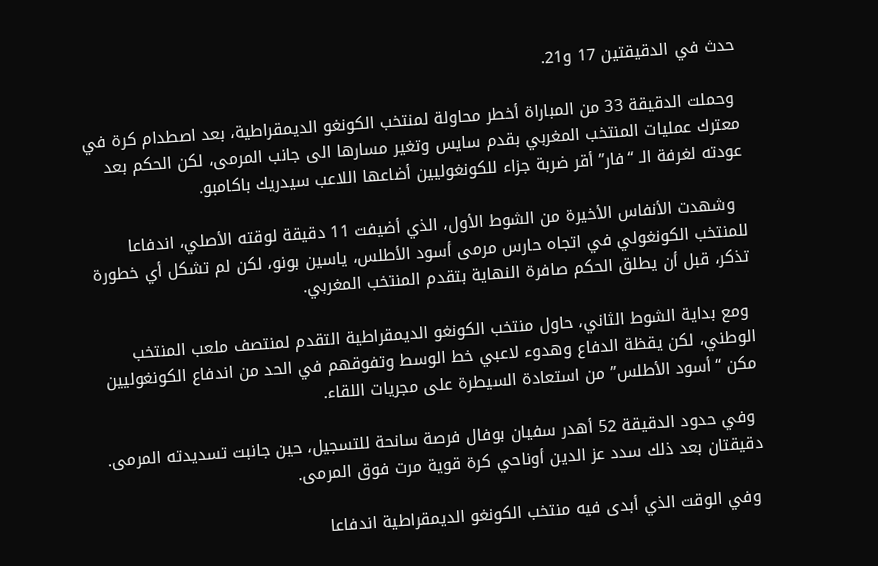حدث في الدقيقتين 17 و21.

 وحملت الدقيقة 33 من المباراة أخطر محاولة لمنتخب الكونغو الديمقراطية، بعد اصطدام كرة في معترك عمليات المنتخب المغربي بقدم سايس وتغير مسارها الى جانب المرمى، لكن الحكم بعد عودته لغرفة الـ “فار” أقر ضربة جزاء للكونغوليين أضاعها اللاعب سيدريك باكامبو.

  وشهدت الأنفاس الأخيرة من الشوط الأول، الذي أضيفت 11 دقيقة لوقته الأصلي، اندفاعا للمنتخب الكونغولي في اتجاه حارس مرمى أسود الأطلس، ياسين بونو، لكن لم تشكل أي خطورة تذكر، قبل أن يطلق الحكم صافرة النهاية بتقدم المنتخب المغربي.

 ومع بداية الشوط الثاني، حاول منتخب الكونغو الديمقراطية التقدم لمنتصف ملعب المنتخب الوطني، لكن يقظة الدفاع وهدوء لاعبي خط الوسط وتفوقهم في الحد من اندفاع الكونغوليين مكن “أسود الأطلس” من استعادة السيطرة على مجريات اللقاء.

 وفي حدود الدقيقة 52 أهدر سفيان بوفال فرصة سانحة للتسجيل، حين جانبت تسديدته المرمى. دقيقتان بعد ذلك سدد عز الدين أوناحي كرة قوية مرت فوق المرمى.

 وفي الوقت الذي أبدى فيه منتخب الكونغو الديمقراطية اندفاعا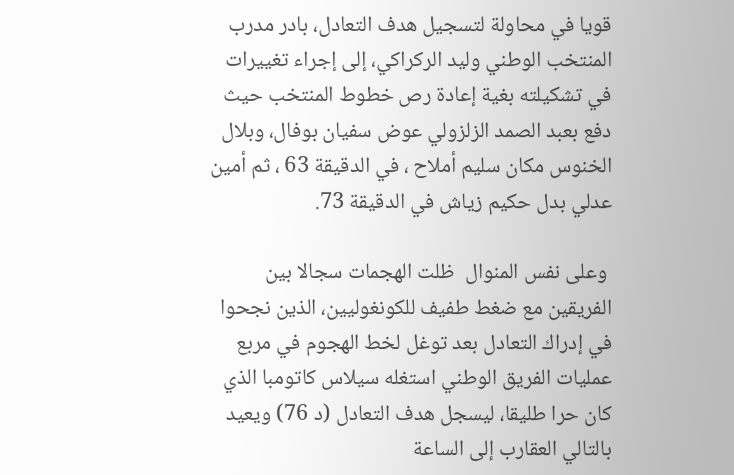قويا في محاولة لتسجيل هدف التعادل، بادر مدرب المنتخب الوطني وليد الركراكي، إلى إجراء تغييرات في تشكيلته بغية إعادة رص خطوط المنتخب حيث دفع بعبد الصمد الزلزولي عوض سفيان بوفال، وبلال الخنوس مكان سليم أملاح ، في الدقيقة 63 ، ثم أمين عدلي بدل حكيم زياش في الدقيقة 73.

 وعلى نفس المنوال  ظلت الهجمات سجالا بين الفريقين مع ضغط طفيف للكونغوليين، الذين نجحوا في إدراك التعادل بعد توغل لخط الهجوم في مربع عمليات الفريق الوطني استغله سيلاس كاتومبا الذي كان حرا طليقا، ليسجل هدف التعادل (د 76) ويعيد بالتالي العقارب إلى الساعة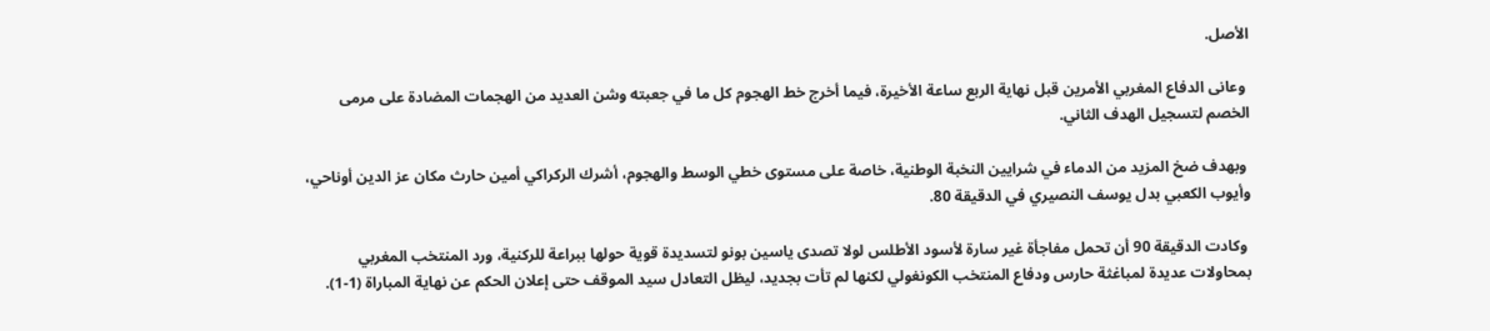الأصل.

 وعانى الدفاع المغربي الأمرين قبل نهاية الربع ساعة الأخيرة، فيما أخرج خط الهجوم كل ما في جعبته وشن العديد من الهجمات المضادة على مرمى الخصم لتسجيل الهدف الثاني.

 وبهدف ضخ المزيد من الدماء في شرايين النخبة الوطنية، خاصة على مستوى خطي الوسط والهجوم، أشرك الركراكي أمين حارث مكان عز الدين أوناحي، وأيوب الكعبي بدل يوسف النصيري في الدقيقة 80.

 وكادت الدقيقة 90 أن تحمل مفاجأة غير سارة لأسود الأطلس لولا تصدى ياسين بونو لتسديدة قوية حولها ببراعة للركنية، ورد المنتخب المغربي بمحاولات عديدة لمباغثة حارس ودفاع المنتخب الكونغولي لكنها لم تأت بجديد، ليظل التعادل سيد الموقف حتى إعلان الحكم عن نهاية المباراة (1-1).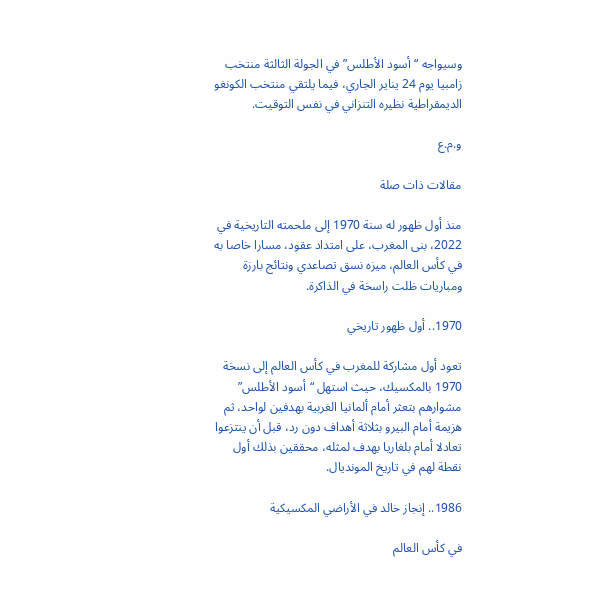وسيواجه “أسود الأطلس” في الجولة الثالثة منتخب زامبيا يوم 24 يناير الجاري، فيما يلتقي منتخب الكونغو  الديمقراطية نظيره التنزاني في نفس التوقيت.

و.م.ع

مقالات ذات صلة

منذ أول ظهور له سنة 1970 إلى ملحمته التاريخية في 2022، بنى المغرب، على امتداد عقود، مسارا خاصا به في كأس العالم، ميزه نسق تصاعدي ونتائج بارزة ومباريات ظلت راسخة في الذاكرة.

1970.. أول ظهور تاريخي

تعود أول مشاركة للمغرب في كأس العالم إلى نسخة 1970 بالمكسيك، حيث استهل “أسود الأطلس” مشوارهم بتعثر أمام ألمانيا الغربية بهدفين لواحد، ثم هزيمة أمام البيرو بثلاثة أهداف دون رد، قبل أن ينتزعوا تعادلا أمام بلغاريا بهدف لمثله، محققين بذلك أول نقطة لهم في تاريخ المونديال.

1986.. إنجاز خالد في الأراضي المكسيكية

في كأس العالم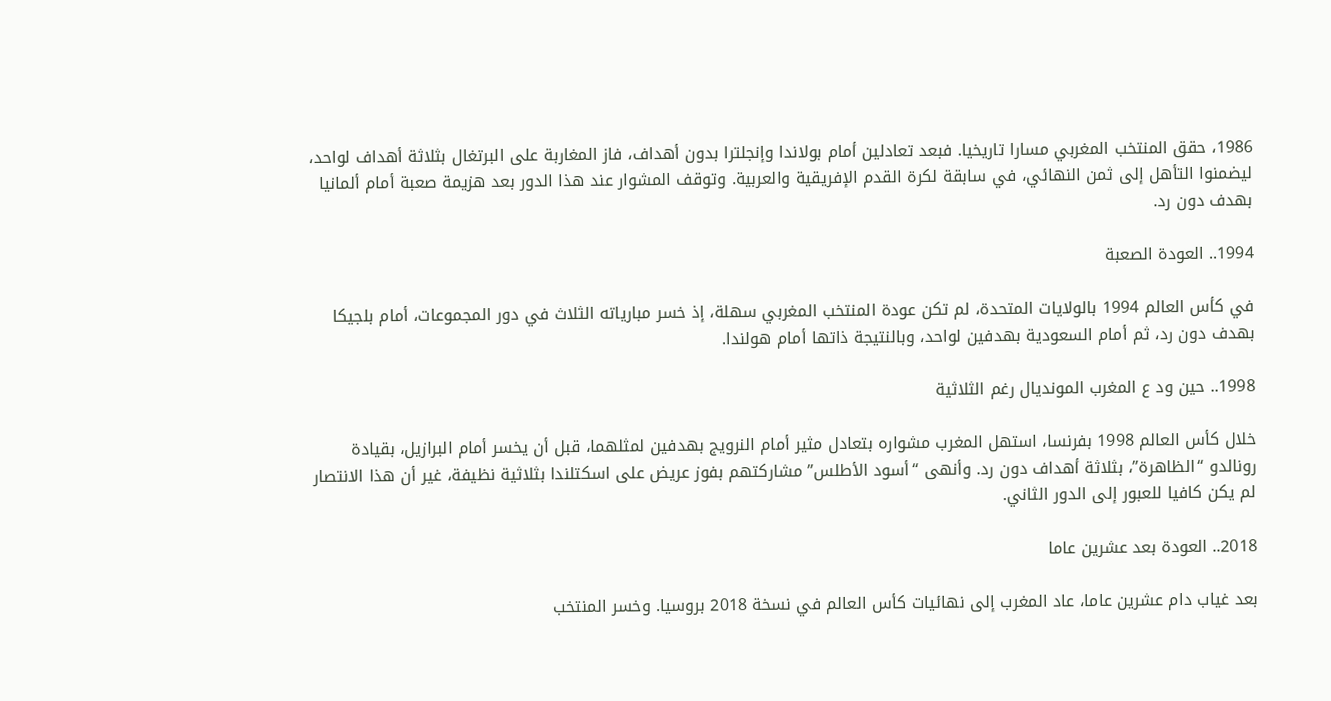1986، حقق المنتخب المغربي مسارا تاريخيا. فبعد تعادلين أمام بولاندا وإنجلترا بدون أهداف، فاز المغاربة على البرتغال بثلاثة أهداف لواحد، ليضمنوا التأهل إلى ثمن النهائي، في سابقة لكرة القدم الإفريقية والعربية. وتوقف المشوار عند هذا الدور بعد هزيمة صعبة أمام ألمانيا بهدف دون رد.

1994.. العودة الصعبة

في كأس العالم 1994 بالولايات المتحدة، لم تكن عودة المنتخب المغربي سهلة، إذ خسر مبارياته الثلاث في دور المجموعات، أمام بلجيكا بهدف دون رد، ثم أمام السعودية بهدفين لواحد، وبالنتيجة ذاتها أمام هولندا.

1998.. حين ود ع المغرب المونديال رغم الثلاثية

خلال كأس العالم 1998 بفرنسا، استهل المغرب مشواره بتعادل مثير أمام النرويج بهدفين لمثلهما، قبل أن يخسر أمام البرازيل، بقيادة رونالدو “الظاهرة”، بثلاثة أهداف دون رد. وأنهى “أسود الأطلس” مشاركتهم بفوز عريض على اسكتلندا بثلاثية نظيفة، غير أن هذا الانتصار لم يكن كافيا للعبور إلى الدور الثاني.

2018.. العودة بعد عشرين عاما

بعد غياب دام عشرين عاما، عاد المغرب إلى نهائيات كأس العالم في نسخة 2018 بروسيا. وخسر المنتخب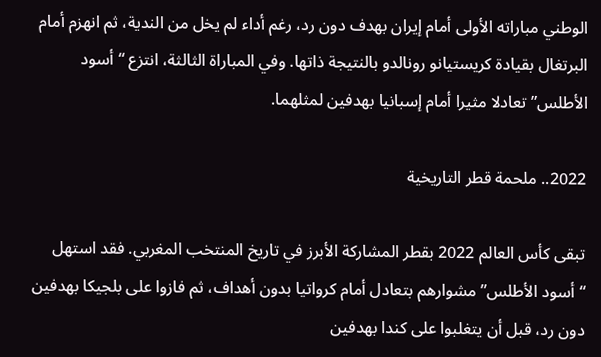الوطني مباراته الأولى أمام إيران بهدف دون رد، رغم أداء لم يخل من الندية، ثم انهزم أمام البرتغال بقيادة كريستيانو رونالدو بالنتيجة ذاتها. وفي المباراة الثالثة، انتزع “أسود الأطلس” تعادلا مثيرا أمام إسبانيا بهدفين لمثلهما.

2022.. ملحمة قطر التاريخية

تبقى كأس العالم 2022 بقطر المشاركة الأبرز في تاريخ المنتخب المغربي. فقد استهل “أسود الأطلس” مشوارهم بتعادل أمام كرواتيا بدون أهداف، ثم فازوا على بلجيكا بهدفين دون رد، قبل أن يتغلبوا على كندا بهدفين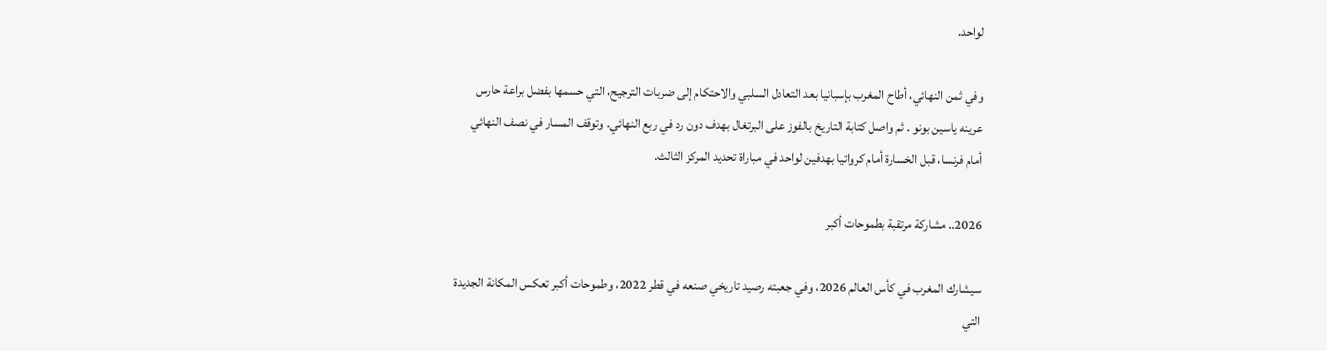لواحد.

وفي ثمن النهائي، أطاح المغرب بإسبانيا بعد التعادل السلبي والاحتكام إلى ضربات الترجيح، التي حسمها بفضل براعة حارس عرينه ياسين بونو . ثم واصل كتابة التاريخ بالفوز على البرتغال بهدف دون رد في ربع النهائي. وتوقف المسار في نصف النهائي أمام فرنسا، قبل الخسارة أمام كرواتيا بهدفين لواحد في مباراة تحديد المركز الثالث.

2026.. مشاركة مرتقبة بطموحات أكبر

سيشارك المغرب في كأس العالم 2026، وفي جعبته رصيد تاريخي صنعه في قطر 2022، وطموحات أكبر تعكس المكانة الجديدة التي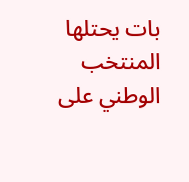بات يحتلها المنتخب الوطني على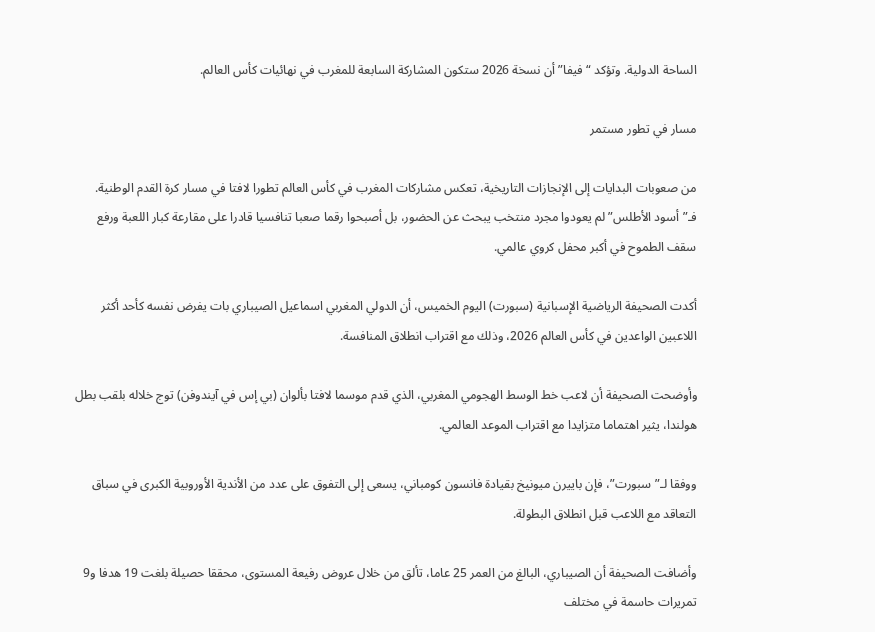الساحة الدولية. وتؤكد “فيفا” أن نسخة 2026 ستكون المشاركة السابعة للمغرب في نهائيات كأس العالم.

مسار في تطور مستمر

من صعوبات البدايات إلى الإنجازات التاريخية، تعكس مشاركات المغرب في كأس العالم تطورا لافتا في مسار كرة القدم الوطنية. فـ”أسود الأطلس” لم يعودوا مجرد منتخب يبحث عن الحضور، بل أصبحوا رقما صعبا تنافسيا قادرا على مقارعة كبار اللعبة ورفع سقف الطموح في أكبر محفل كروي عالمي.

أكدت الصحيفة الرياضية الإسبانية (سبورت) اليوم الخميس، أن الدولي المغربي اسماعيل الصيباري بات يفرض نفسه كأحد أكثر اللاعبين الواعدين في كأس العالم 2026، وذلك مع اقتراب انطلاق المنافسة.

وأوضحت الصحيفة أن لاعب خط الوسط الهجومي المغربي، الذي قدم موسما لافتا بألوان (بي إس في آيندوفن) توج خلاله بلقب بطل هولندا، يثير اهتماما متزايدا مع اقتراب الموعد العالمي.

ووفقا لـ”سبورت”، فإن باييرن ميونيخ بقيادة فانسون كومباني، يسعى إلى التفوق على عدد من الأندية الأوروبية الكبرى في سباق التعاقد مع اللاعب قبل انطلاق البطولة.

وأضافت الصحيفة أن الصيباري، البالغ من العمر 25 عاما، تألق من خلال عروض رفيعة المستوى، محققا حصيلة بلغت 19 هدفا و9 تمريرات حاسمة في مختلف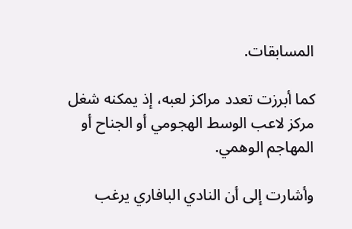المسابقات.

كما أبرزت تعدد مراكز لعبه، إذ يمكنه شغل مركز لاعب الوسط الهجومي أو الجناح أو المهاجم الوهمي.

وأشارت إلى أن النادي البافاري يرغب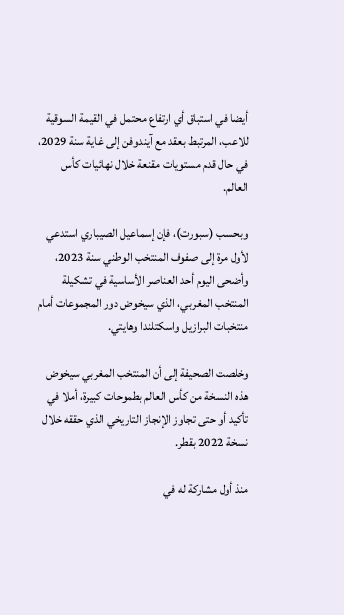أيضا في استباق أي ارتفاع محتمل في القيمة السوقية للاعب، المرتبط بعقد مع آيندوفن إلى غاية سنة 2029، في حال قدم مستويات مقنعة خلال نهائيات كأس العالم.

وبحسب (سبورت)، فإن إسماعيل الصيباري استدعي لأول مرة إلى صفوف المنتخب الوطني سنة 2023، وأضحى اليوم أحد العناصر الأساسية في تشكيلة المنتخب المغربي، الذي سيخوض دور المجموعات أمام منتخبات البرازيل واسكتلندا وهايتي.

وخلصت الصحيفة إلى أن المنتخب المغربي سيخوض هذه النسخة من كأس العالم بطموحات كبيرة، أملا في تأكيد أو حتى تجاوز الإنجاز التاريخي الذي حققه خلال نسخة 2022 بقطر.

منذ أول مشاركة له في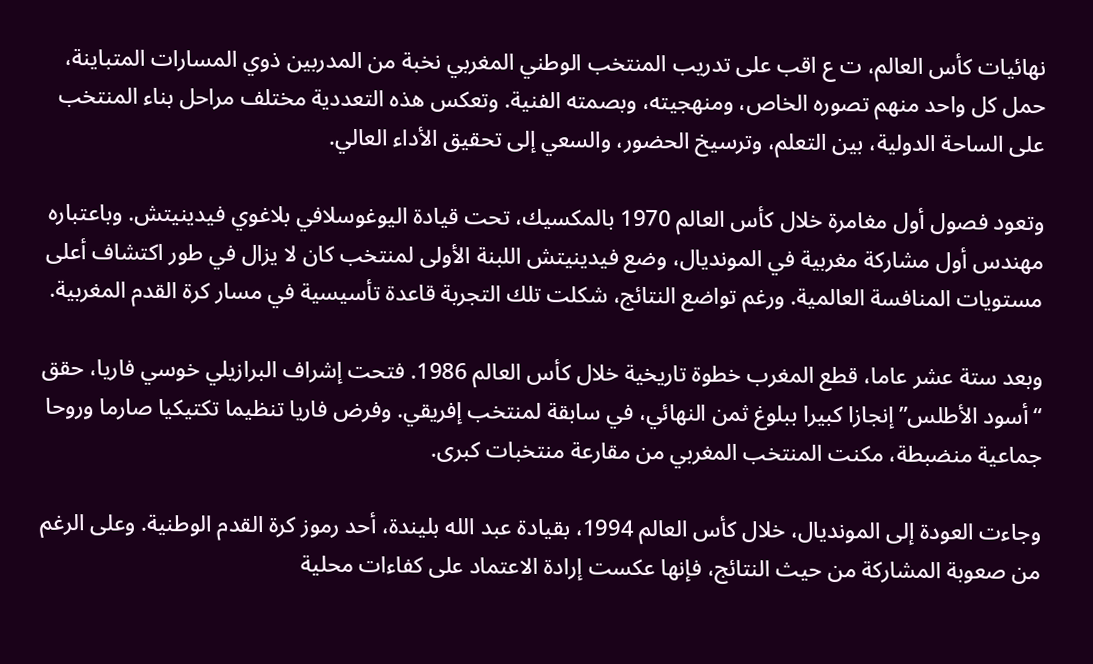نهائيات كأس العالم، ت ع اقب على تدريب المنتخب الوطني المغربي نخبة من المدربين ذوي المسارات المتباينة، حمل كل واحد منهم تصوره الخاص، ومنهجيته، وبصمته الفنية. وتعكس هذه التعددية مختلف مراحل بناء المنتخب على الساحة الدولية، بين التعلم، وترسيخ الحضور، والسعي إلى تحقيق الأداء العالي.

وتعود فصول أول مغامرة خلال كأس العالم 1970 بالمكسيك، تحت قيادة اليوغوسلافي بلاغوي فيدينيتش. وباعتباره مهندس أول مشاركة مغربية في المونديال، وضع فيدينيتش اللبنة الأولى لمنتخب كان لا يزال في طور اكتشاف أعلى مستويات المنافسة العالمية. ورغم تواضع النتائج، شكلت تلك التجربة قاعدة تأسيسية في مسار كرة القدم المغربية.

وبعد ستة عشر عاما، قطع المغرب خطوة تاريخية خلال كأس العالم 1986. فتحت إشراف البرازيلي خوسي فاريا، حقق “أسود الأطلس” إنجازا كبيرا ببلوغ ثمن النهائي، في سابقة لمنتخب إفريقي. وفرض فاريا تنظيما تكتيكيا صارما وروحا جماعية منضبطة، مكنت المنتخب المغربي من مقارعة منتخبات كبرى.

وجاءت العودة إلى المونديال، خلال كأس العالم 1994، بقيادة عبد الله بليندة، أحد رموز كرة القدم الوطنية. وعلى الرغم من صعوبة المشاركة من حيث النتائج، فإنها عكست إرادة الاعتماد على كفاءات محلية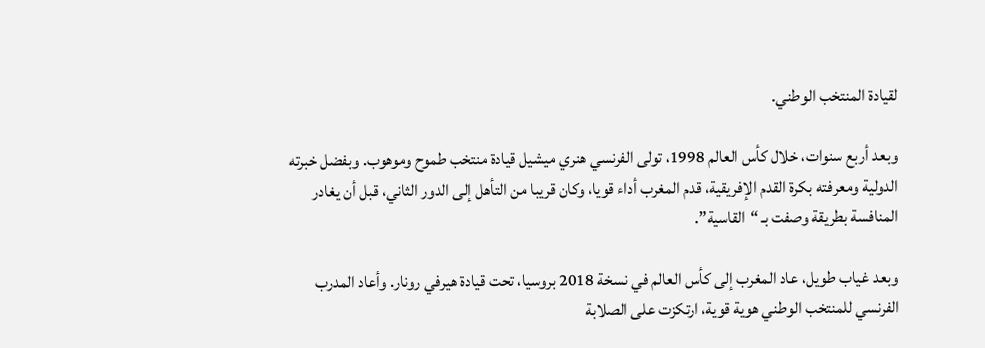لقيادة المنتخب الوطني.

وبعد أربع سنوات، خلال كأس العالم 1998، تولى الفرنسي هنري ميشيل قيادة منتخب طموح وموهوب. وبفضل خبرته الدولية ومعرفته بكرة القدم الإفريقية، قدم المغرب أداء قويا، وكان قريبا من التأهل إلى الدور الثاني، قبل أن يغادر المنافسة بطريقة وصفت بـ “القاسية”.

وبعد غياب طويل، عاد المغرب إلى كأس العالم في نسخة 2018 بروسيا، تحت قيادة هيرفي رونار. وأعاد المدرب الفرنسي للمنتخب الوطني هوية قوية، ارتكزت على الصلابة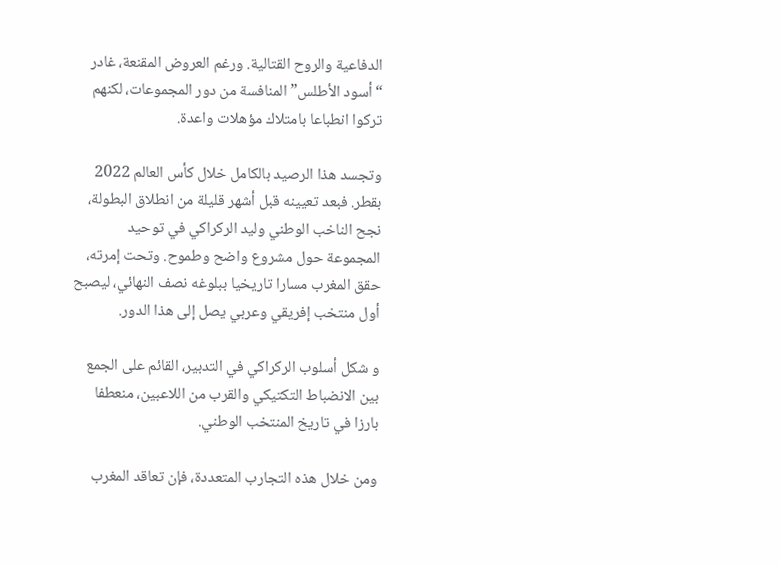الدفاعية والروح القتالية. ورغم العروض المقنعة، غادر “أسود الأطلس” المنافسة من دور المجموعات، لكنهم تركوا انطباعا بامتلاك مؤهلات واعدة.

وتجسد هذا الرصيد بالكامل خلال كأس العالم 2022 بقطر. فبعد تعيينه قبل أشهر قليلة من انطلاق البطولة، نجح الناخب الوطني وليد الركراكي في توحيد المجموعة حول مشروع واضح وطموح. وتحت إمرته، حقق المغرب مسارا تاريخيا ببلوغه نصف النهائي، ليصبح أول منتخب إفريقي وعربي يصل إلى هذا الدور.

و شكل أسلوب الركراكي في التدبير، القائم على الجمع بين الانضباط التكتيكي والقرب من اللاعبين، منعطفا بارزا في تاريخ المنتخب الوطني.

ومن خلال هذه التجارب المتعددة، فإن تعاقد المغرب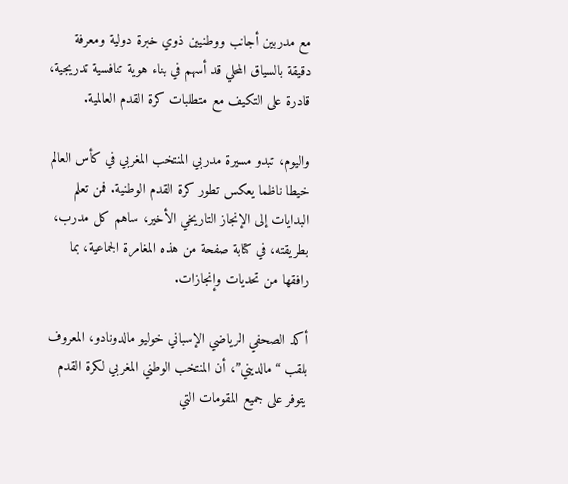مع مدربين أجانب ووطنيين ذوي خبرة دولية ومعرفة دقيقة بالسياق المحلي قد أسهم في بناء هوية تنافسية تدريجية، قادرة على التكيف مع متطلبات كرة القدم العالمية.

واليوم، تبدو مسيرة مدربي المنتخب المغربي في كأس العالم خيطا ناظما يعكس تطور كرة القدم الوطنية. فمن تعلم البدايات إلى الإنجاز التاريخي الأخير، ساهم كل مدرب، بطريقته، في كتابة صفحة من هذه المغامرة الجماعية، بما رافقها من تحديات وإنجازات.

أكد الصحفي الرياضي الإسباني خوليو مالدونادو، المعروف بلقب “مالديني”، أن المنتخب الوطني المغربي لكرة القدم يتوفر على جميع المقومات التي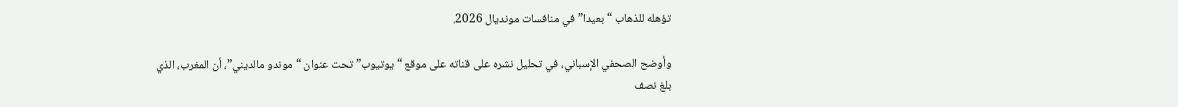تؤهله للذهاب “بعيدا” في منافسات مونديال 2026.

وأوضح الصحفي الإسباني، في تحليل نشره على قناته على موقع “يوتيوب” تحت عنوان “موندو مالديني”، أن المغرب، الذي بلغ نصف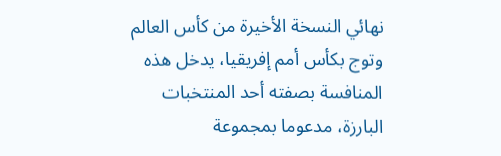نهائي النسخة الأخيرة من كأس العالم وتوج بكأس أمم إفريقيا، يدخل هذه المنافسة بصفته أحد المنتخبات البارزة، مدعوما بمجموعة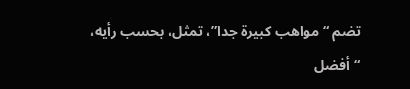تضم “مواهب كبيرة جدا”، تمثل، بحسب رأيه، “أفضل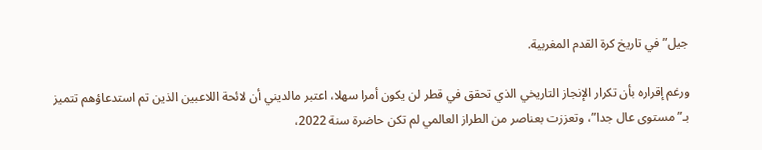جيل” في تاريخ كرة القدم المغربية.

ورغم إقراره بأن تكرار الإنجاز التاريخي الذي تحقق في قطر لن يكون أمرا سهلا، اعتبر مالديني أن لائحة اللاعبين الذين تم استدعاؤهم تتميز بـ”مستوى عال جدا”، وتعززت بعناصر من الطراز العالمي لم تكن حاضرة سنة 2022،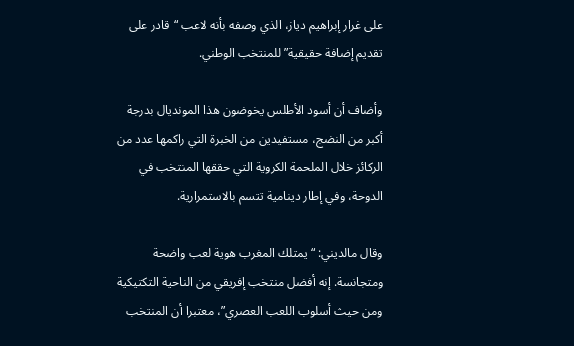على غرار إبراهيم دياز، الذي وصفه بأنه لاعب “قادر على تقديم إضافة حقيقية” للمنتخب الوطني.

وأضاف أن أسود الأطلس يخوضون هذا المونديال بدرجة أكبر من النضج، مستفيدين من الخبرة التي راكمها عدد من الركائز خلال الملحمة الكروية التي حققها المنتخب في الدوحة، وفي إطار دينامية تتسم بالاستمرارية.

وقال مالديني: “يمتلك المغرب هوية لعب واضحة ومتجانسة. إنه أفضل منتخب إفريقي من الناحية التكتيكية ومن حيث أسلوب اللعب العصري”، معتبرا أن المنتخب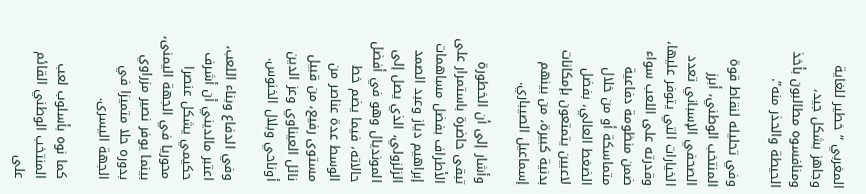المغربي “خطير للغاية وجاهز بشكل جيد، ومنافسوه مطالبون بأخذ الحيطة والحذر منه”.

وفي تحليله لنقاط قوة المنتخب الوطني، أبرز الصحفي الإسباني تعدد الخيارات التي يتوفر عليها، وقدرته على اللعب سواء ضمن منظومة دفاعية متماسكة أو من خلال الضغط العالي، بفضل لاعبين يتمتعون بإمكانات بدنية كبيرة، من بينهم إسماعيل الصيباري.

وأشار إلى أن الخطورة تبقى حاضرة باستمرار على الأطراف بفضل مساهمات إبراهيم دياز وعبد الصمد الزلزولي، الذي يصل إلى المونديال وهو في أفضل حالاته، فيما يضم خط الوسط عدة عناصر من مستوى رفيع، من قبيل نائل العيناوي وعز الدين أوناحي وبلال الخنوس.

وفي الدفاع وبناء اللعب، اعتبر مالديني أن أشرف حكيمي يشكل عنصرا محوريا في الجهة اليمنى، بينما يوفر نصير مزراوي بدوره حلا متميزا في الجهة اليسرى.

كما نوه بأسلوب لعب المنتخب الوطني القائم على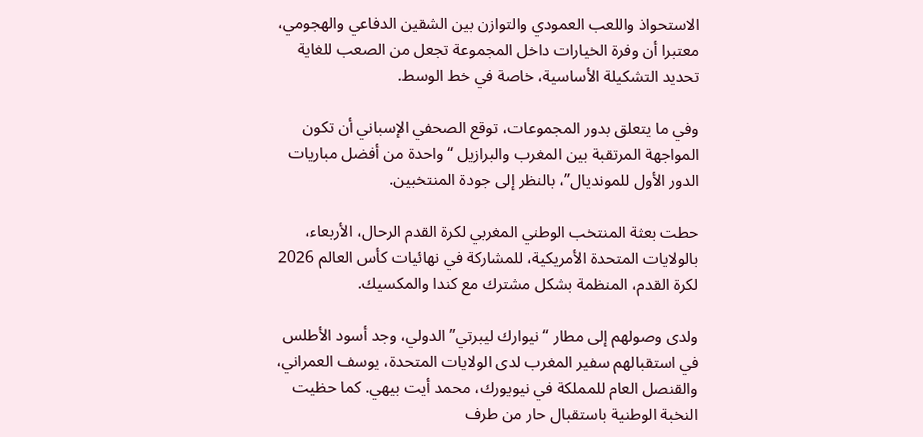الاستحواذ واللعب العمودي والتوازن بين الشقين الدفاعي والهجومي، معتبرا أن وفرة الخيارات داخل المجموعة تجعل من الصعب للغاية تحديد التشكيلة الأساسية، خاصة في خط الوسط.

وفي ما يتعلق بدور المجموعات، توقع الصحفي الإسباني أن تكون المواجهة المرتقبة بين المغرب والبرازيل “واحدة من أفضل مباريات الدور الأول للمونديال”، بالنظر إلى جودة المنتخبين.

حطت بعثة المنتخب الوطني المغربي لكرة القدم الرحال، الأربعاء، بالولايات المتحدة الأمريكية، للمشاركة في نهائيات كأس العالم 2026 لكرة القدم، المنظمة بشكل مشترك مع كندا والمكسيك.

ولدى وصولهم إلى مطار “نيوارك ليبرتي” الدولي، وجد أسود الأطلس في استقبالهم سفير المغرب لدى الولايات المتحدة، يوسف العمراني، والقنصل العام للمملكة في نيويورك، محمد أيت بيهي. كما حظيت النخبة الوطنية باستقبال حار من طرف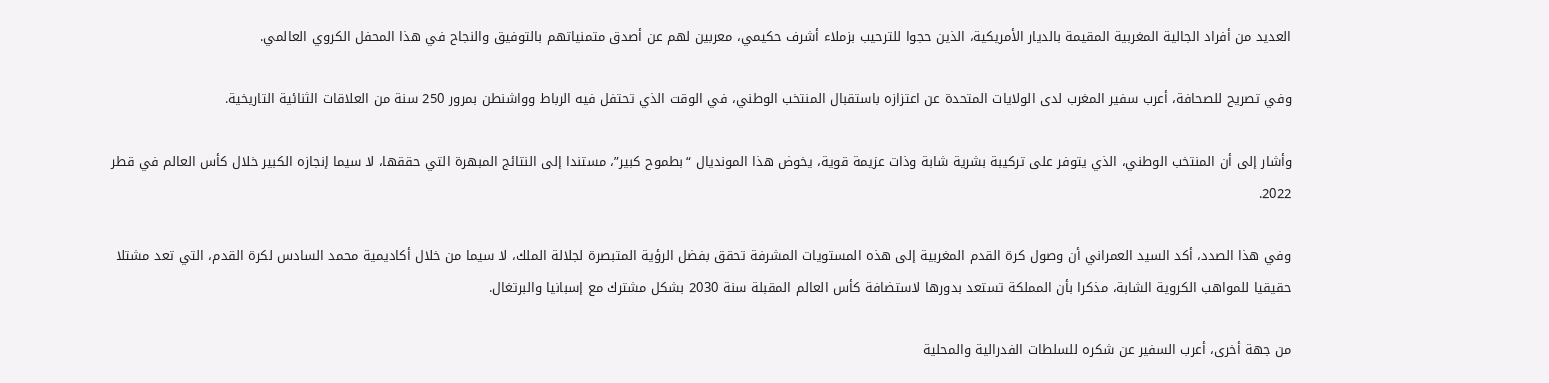العديد من أفراد الجالية المغربية المقيمة بالديار الأمريكية، الذين حجوا للترحيب بزملاء أشرف حكيمي، معربين لهم عن أصدق متمنياتهم بالتوفيق والنجاح في هذا المحفل الكروي العالمي.

وفي تصريح للصحافة، أعرب سفير المغرب لدى الولايات المتحدة عن اعتزازه باستقبال المنتخب الوطني، في الوقت الذي تحتفل فيه الرباط وواشنطن بمرور 250 سنة من العلاقات الثنائية التاريخية.

وأشار إلى أن المنتخب الوطني، الذي يتوفر على تركيبة بشرية شابة وذات عزيمة قوية، يخوض هذا المونديال “بطموح كبير”، مستندا إلى النتائج المبهرة التي حققها، لا سيما إنجازه الكبير خلال كأس العالم في قطر 2022.

وفي هذا الصدد، أكد السيد العمراني أن وصول كرة القدم المغربية إلى هذه المستويات المشرفة تحقق بفضل الرؤية المتبصرة لجلالة الملك، لا سيما من خلال أكاديمية محمد السادس لكرة القدم، التي تعد مشتلا حقيقيا للمواهب الكروية الشابة، مذكرا بأن المملكة تستعد بدورها لاستضافة كأس العالم المقبلة سنة 2030 بشكل مشترك مع إسبانيا والبرتغال.

من جهة أخرى، أعرب السفير عن شكره للسلطات الفدرالية والمحلية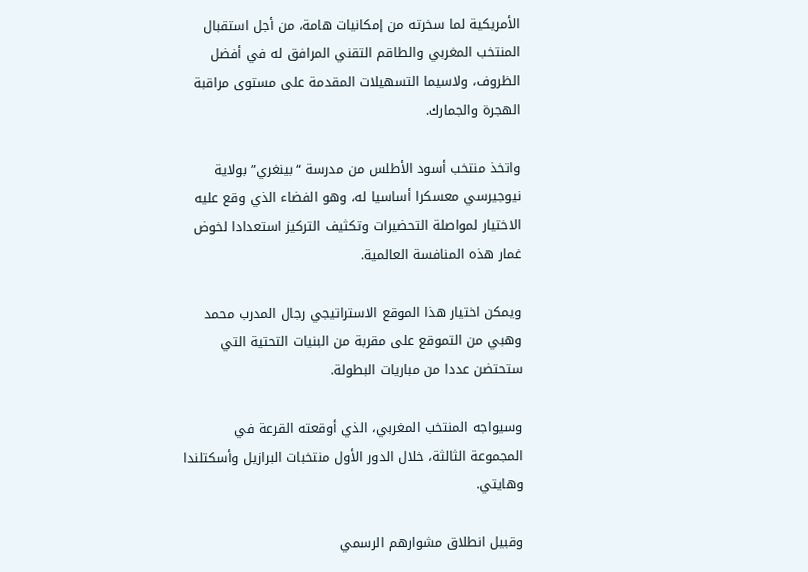الأمريكية لما سخرته من إمكانيات هامة، من أجل استقبال المنتخب المغربي والطاقم التقني المرافق له في أفضل الظروف، ولاسيما التسهيلات المقدمة على مستوى مراقبة الهجرة والجمارك.

واتخذ منتخب أسود الأطلس من مدرسة “بينغري” بولاية نيوجيرسي معسكرا أساسيا له، وهو الفضاء الذي وقع عليه الاختيار لمواصلة التحضيرات وتكثيف التركيز استعدادا لخوض غمار هذه المنافسة العالمية.

ويمكن اختيار هذا الموقع الاستراتيجي رجال المدرب محمد وهبي من التموقع على مقربة من البنيات التحتية التي ستحتضن عددا من مباريات البطولة.

وسيواجه المنتخب المغربي، الذي أوقعته القرعة في المجموعة الثالثة، خلال الدور الأول منتخبات البرازيل وأسكتلندا وهايتي.

وقبيل انطلاق مشوارهم الرسمي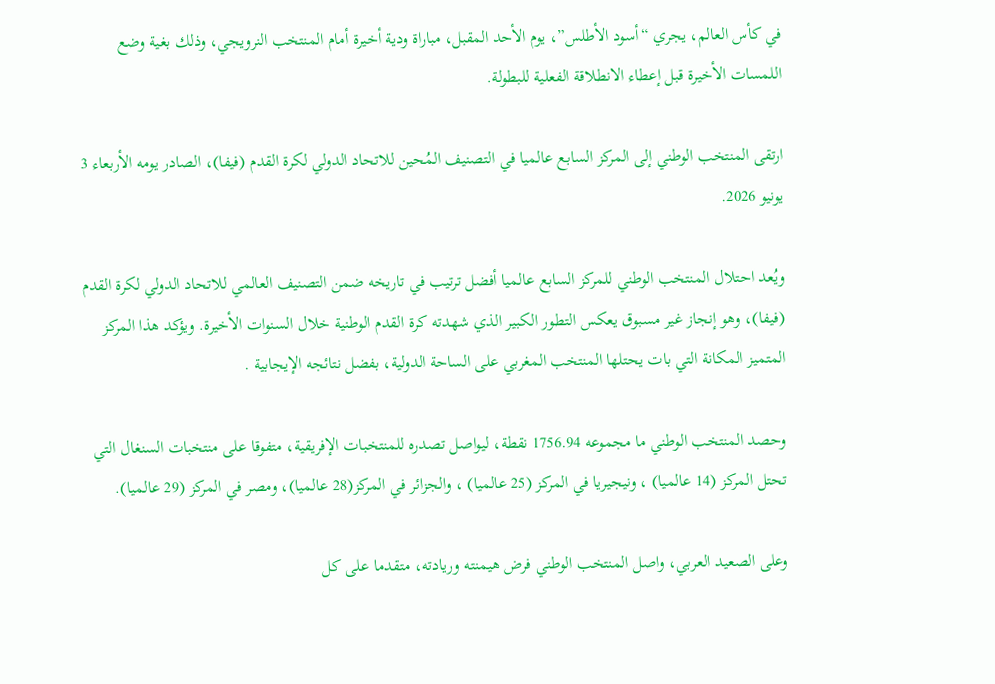في كأس العالم، يجري “أسود الأطلس”، يوم الأحد المقبل، مباراة ودية أخيرة أمام المنتخب النرويجي، وذلك بغية وضع اللمسات الأخيرة قبل إعطاء الانطلاقة الفعلية للبطولة.

ارتقى المنتخب الوطني إلى المركز السابع عالميا في التصنيف المُحين للاتحاد الدولي لكرة القدم (فيفا)، الصادر يومه الأربعاء 3 يونيو 2026.

ويُعد احتلال المنتخب الوطني للمركز السابع عالميا أفضل ترتيب في تاريخه ضمن التصنيف العالمي للاتحاد الدولي لكرة القدم (فيفا)، وهو إنجاز غير مسبوق يعكس التطور الكبير الذي شهدته كرة القدم الوطنية خلال السنوات الأخيرة. ويؤكد هذا المركز المتميز المكانة التي بات يحتلها المنتخب المغربي على الساحة الدولية، بفضل نتائجه الإيجابية .

وحصد المنتخب الوطني ما مجموعه 1756.94 نقطة، ليواصل تصدره للمنتخبات الإفريقية، متفوقا على منتخبات السنغال التي تحتل المركز (14 عالميا) ، ونيجيريا في المركز (25 عالميا) ، والجزائر في المركز(28 عالميا)، ومصر في المركز (29 عالميا).

وعلى الصعيد العربي، واصل المنتخب الوطني فرض هيمنته وريادته، متقدما على كل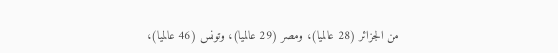من الجزائر (28 عالميا)، ومصر (29 عالميا)، وتونس (46 عالميا)،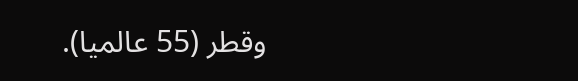وقطر (55 عالميا).